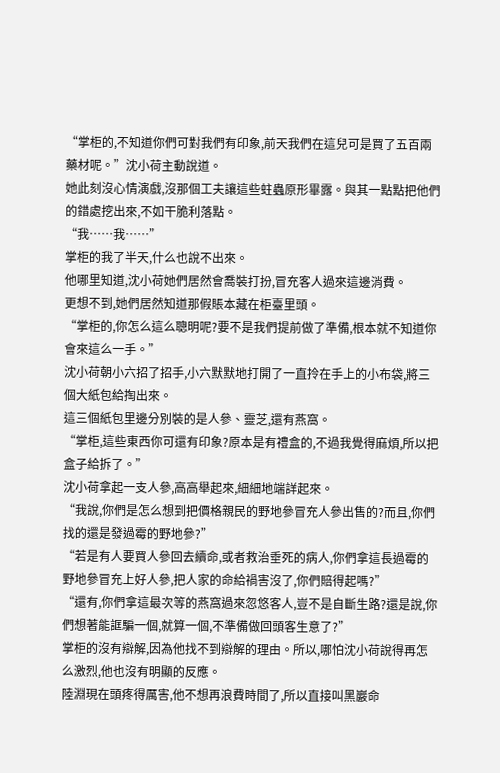“掌柜的,不知道你們可對我們有印象,前天我們在這兒可是買了五百兩藥材呢。”沈小荷主動說道。
她此刻沒心情演戲,沒那個工夫讓這些蛀蟲原形畢露。與其一點點把他們的錯處挖出來,不如干脆利落點。
“我……我……”
掌柜的我了半天,什么也說不出來。
他哪里知道,沈小荷她們居然會喬裝打扮,冒充客人過來這邊消費。
更想不到,她們居然知道那假賬本藏在柜臺里頭。
“掌柜的,你怎么這么聰明呢?要不是我們提前做了準備,根本就不知道你會來這么一手。”
沈小荷朝小六招了招手,小六默默地打開了一直拎在手上的小布袋,將三個大紙包給掏出來。
這三個紙包里邊分別裝的是人參、靈芝,還有燕窩。
“掌柜,這些東西你可還有印象?原本是有禮盒的,不過我覺得麻煩,所以把盒子給拆了。”
沈小荷拿起一支人參,高高舉起來,細細地端詳起來。
“我說,你們是怎么想到把價格親民的野地參冒充人參出售的?而且,你們找的還是發過霉的野地參?”
“若是有人要買人參回去續命,或者救治垂死的病人,你們拿這長過霉的野地參冒充上好人參,把人家的命給禍害沒了,你們賠得起嗎?”
“還有,你們拿這最次等的燕窩過來忽悠客人,豈不是自斷生路?還是說,你們想著能誆騙一個,就算一個,不準備做回頭客生意了?”
掌柜的沒有辯解,因為他找不到辯解的理由。所以,哪怕沈小荷說得再怎么激烈,他也沒有明顯的反應。
陸淵現在頭疼得厲害,他不想再浪費時間了,所以直接叫黑巖命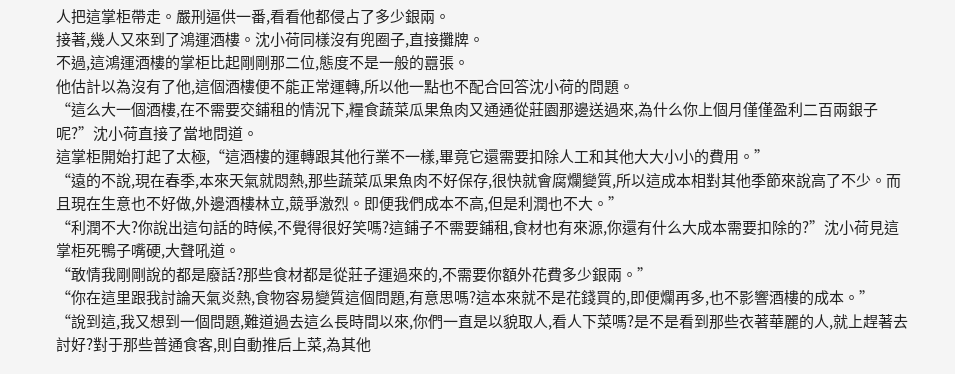人把這掌柜帶走。嚴刑逼供一番,看看他都侵占了多少銀兩。
接著,幾人又來到了鴻運酒樓。沈小荷同樣沒有兜圈子,直接攤牌。
不過,這鴻運酒樓的掌柜比起剛剛那二位,態度不是一般的囂張。
他估計以為沒有了他,這個酒樓便不能正常運轉,所以他一點也不配合回答沈小荷的問題。
“這么大一個酒樓,在不需要交鋪租的情況下,糧食蔬菜瓜果魚肉又通通從莊園那邊送過來,為什么你上個月僅僅盈利二百兩銀子呢?”沈小荷直接了當地問道。
這掌柜開始打起了太極,“這酒樓的運轉跟其他行業不一樣,畢竟它還需要扣除人工和其他大大小小的費用。”
“遠的不說,現在春季,本來天氣就悶熱,那些蔬菜瓜果魚肉不好保存,很快就會腐爛變質,所以這成本相對其他季節來說高了不少。而且現在生意也不好做,外邊酒樓林立,競爭激烈。即便我們成本不高,但是利潤也不大。”
“利潤不大?你說出這句話的時候,不覺得很好笑嗎?這鋪子不需要鋪租,食材也有來源,你還有什么大成本需要扣除的?”沈小荷見這掌柜死鴨子嘴硬,大聲吼道。
“敢情我剛剛說的都是廢話?那些食材都是從莊子運過來的,不需要你額外花費多少銀兩。”
“你在這里跟我討論天氣炎熱,食物容易變質這個問題,有意思嗎?這本來就不是花錢買的,即便爛再多,也不影響酒樓的成本。”
“說到這,我又想到一個問題,難道過去這么長時間以來,你們一直是以貌取人,看人下菜嗎?是不是看到那些衣著華麗的人,就上趕著去討好?對于那些普通食客,則自動推后上菜,為其他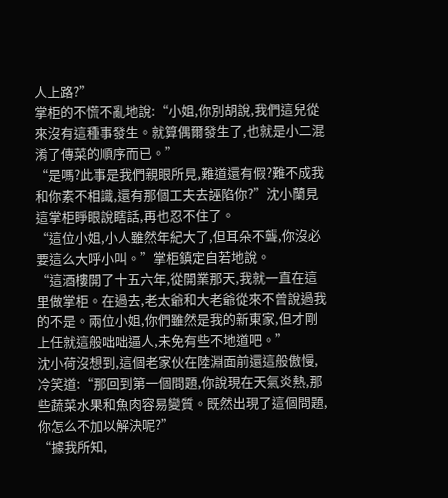人上路?”
掌柜的不慌不亂地說:“小姐,你別胡說,我們這兒從來沒有這種事發生。就算偶爾發生了,也就是小二混淆了傳菜的順序而已。”
“是嗎?此事是我們親眼所見,難道還有假?難不成我和你素不相識,還有那個工夫去誣陷你?”沈小蘭見這掌柜睜眼說瞎話,再也忍不住了。
“這位小姐,小人雖然年紀大了,但耳朵不聾,你沒必要這么大呼小叫。”掌柜鎮定自若地說。
“這酒樓開了十五六年,從開業那天,我就一直在這里做掌柜。在過去,老太爺和大老爺從來不曾說過我的不是。兩位小姐,你們雖然是我的新東家,但才剛上任就這般咄咄逼人,未免有些不地道吧。”
沈小荷沒想到,這個老家伙在陸淵面前還這般傲慢,冷笑道:“那回到第一個問題,你說現在天氣炎熱,那些蔬菜水果和魚肉容易變質。既然出現了這個問題,你怎么不加以解決呢?”
“據我所知,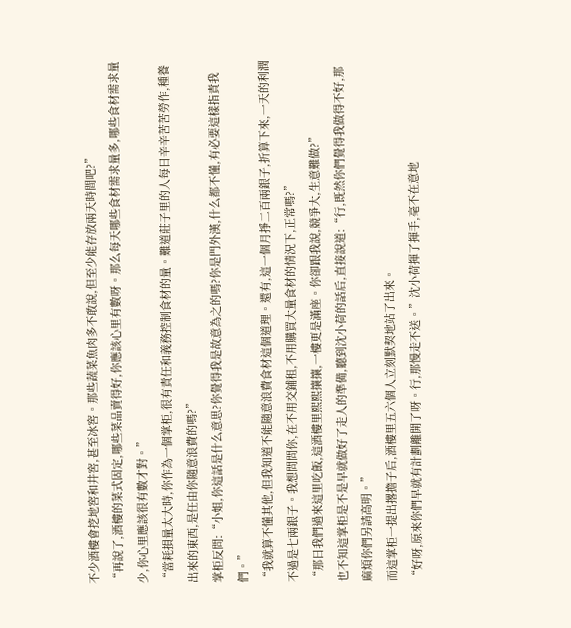不少酒樓會挖地窖和井窖,甚至冰窖。那些蔬菜魚肉多不敢說,但至少能存放兩天時間吧?”
“再說了,酒樓的菜式固定,哪些菜品賣得好,你應該心里有數呀。那么每天哪些食材需求量多,哪些食材需求量少,你心里應該很有數才對。”
“當耗損量太大時,你作為一個掌柜,很有責任和義務控制食材的量。難道莊子里的人每日辛辛苦苦勞作,種養出來的東西,是任由你隨意浪費的嗎?”
掌柜反問:“小姐,你這話是什么意思?你覺得我是故意為之的嗎?你是門外漢,什么都不懂,有必要這樣指責我們。”
“我就算不懂其他,但我知道不能隨意浪費食材這個道理。還有,這一個月掙二百兩銀子,折算下來,一天的利潤不過是七兩銀子。我想問問你,在不用交鋪租,不用購買大量食材的情況下,正常嗎?”
“那日我們過來這里吃飯,這酒樓里熙熙攘攘,一樓更是滿座。你卻跟我說,競爭大,生意難做?”
也不知這掌柜是不是早就做好了走人的準備,聽到沈小荷的話后,直接說道:“行,既然你們覺得我做得不好,那麻煩你們另請高明。”
而這掌柜一提出撂擔子后,酒樓里五六個人立刻默契地站了出來。
“好呀,原來你們早就有計劃離開了呀。行,那慢走不送。”沈小荷揮了揮手,毫不在意地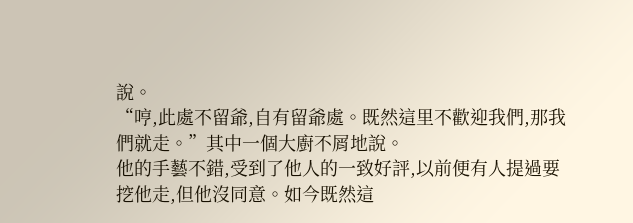說。
“哼,此處不留爺,自有留爺處。既然這里不歡迎我們,那我們就走。”其中一個大廚不屑地說。
他的手藝不錯,受到了他人的一致好評,以前便有人提過要挖他走,但他沒同意。如今既然這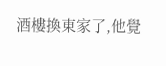酒樓換東家了,他覺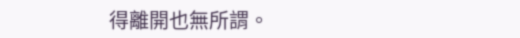得離開也無所謂。